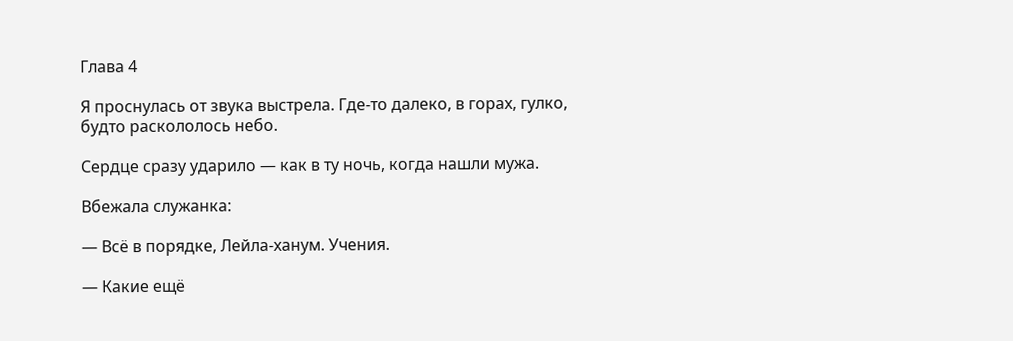Глава 4

Я проснулась от звука выстрела. Где-то далеко, в горах, гулко, будто раскололось небо.

Сердце сразу ударило — как в ту ночь, когда нашли мужа.

Вбежала служанка:

— Всё в порядке, Лейла-ханум. Учения.

— Какие ещё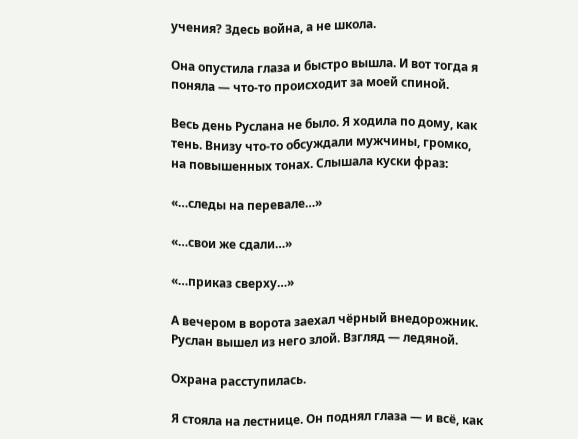учения? Здесь война, а не школа.

Она опустила глаза и быстро вышла. И вот тогда я поняла — что-то происходит за моей спиной.

Весь день Руслана не было. Я ходила по дому, как тень. Внизу что-то обсуждали мужчины, громко, на повышенных тонах. Слышала куски фраз:

«…следы на перевале…»

«…свои же сдали…»

«…приказ сверху…»

А вечером в ворота заехал чёрный внедорожник. Руслан вышел из него злой. Взгляд — ледяной.

Охрана расступилась.

Я стояла на лестнице. Он поднял глаза — и всё, как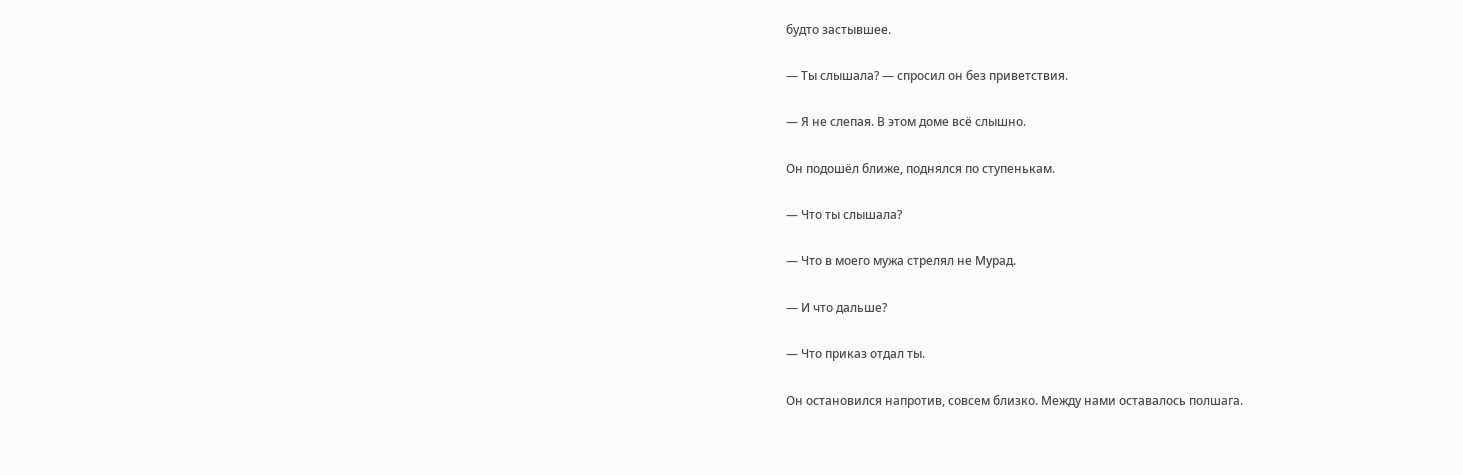будто застывшее.

— Ты слышала? — спросил он без приветствия.

— Я не слепая. В этом доме всё слышно.

Он подошёл ближе, поднялся по ступенькам.

— Что ты слышала?

— Что в моего мужа стрелял не Мурад.

— И что дальше?

— Что приказ отдал ты.

Он остановился напротив, совсем близко. Между нами оставалось полшага.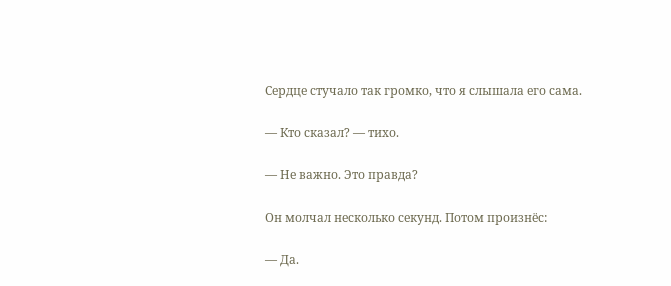Сердце стучало так громко, что я слышала его сама.

— Кто сказал? — тихо.

— Не важно. Это правда?

Он молчал несколько секунд. Потом произнёс:

— Да.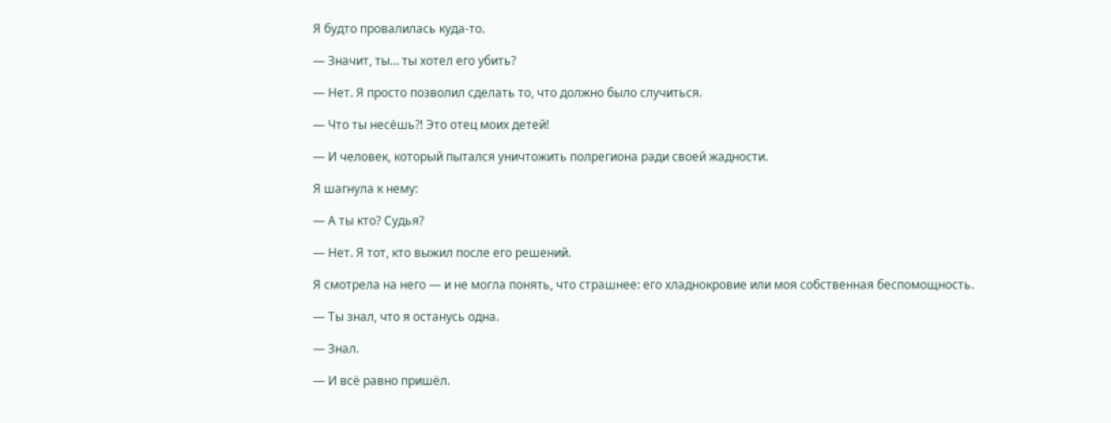Я будто провалилась куда-то.

— Значит, ты… ты хотел его убить?

— Нет. Я просто позволил сделать то, что должно было случиться.

— Что ты несёшь⁈ Это отец моих детей!

— И человек, который пытался уничтожить полрегиона ради своей жадности.

Я шагнула к нему:

— А ты кто? Судья?

— Нет. Я тот, кто выжил после его решений.

Я смотрела на него — и не могла понять, что страшнее: его хладнокровие или моя собственная беспомощность.

— Ты знал, что я останусь одна.

— Знал.

— И всё равно пришёл.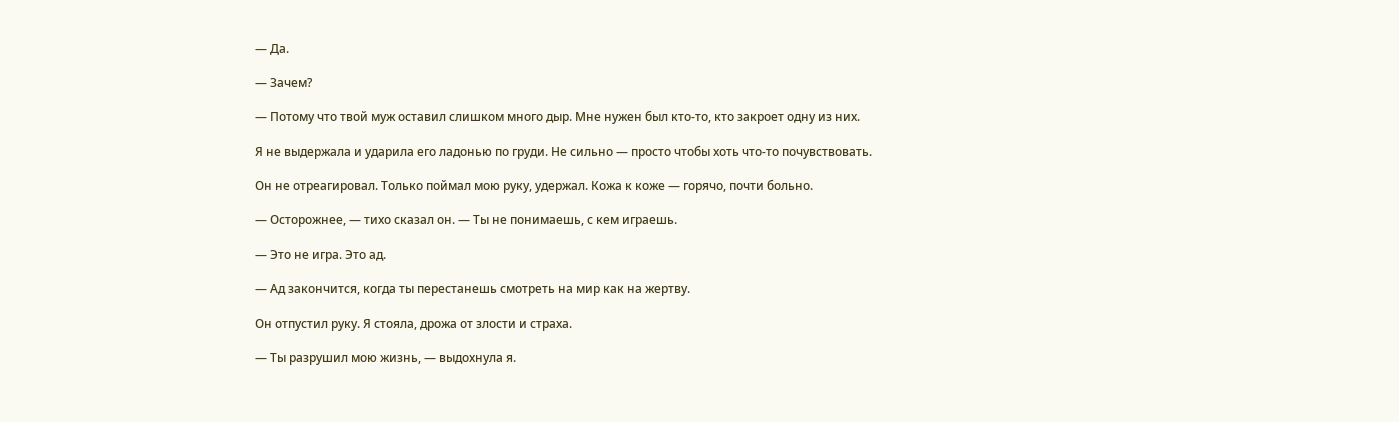— Да.

— Зачем?

— Потому что твой муж оставил слишком много дыр. Мне нужен был кто-то, кто закроет одну из них.

Я не выдержала и ударила его ладонью по груди. Не сильно — просто чтобы хоть что-то почувствовать.

Он не отреагировал. Только поймал мою руку, удержал. Кожа к коже — горячо, почти больно.

— Осторожнее, — тихо сказал он. — Ты не понимаешь, с кем играешь.

— Это не игра. Это ад.

— Ад закончится, когда ты перестанешь смотреть на мир как на жертву.

Он отпустил руку. Я стояла, дрожа от злости и страха.

— Ты разрушил мою жизнь, — выдохнула я.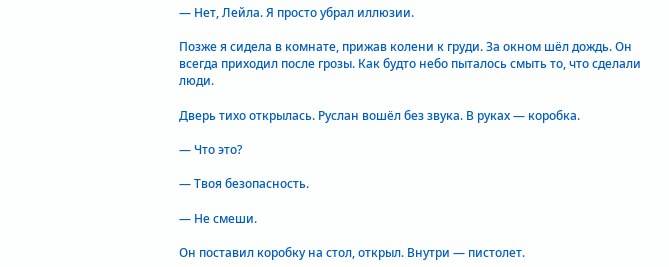— Нет, Лейла. Я просто убрал иллюзии.

Позже я сидела в комнате, прижав колени к груди. За окном шёл дождь. Он всегда приходил после грозы. Как будто небо пыталось смыть то, что сделали люди.

Дверь тихо открылась. Руслан вошёл без звука. В руках — коробка.

— Что это?

— Твоя безопасность.

— Не смеши.

Он поставил коробку на стол, открыл. Внутри — пистолет.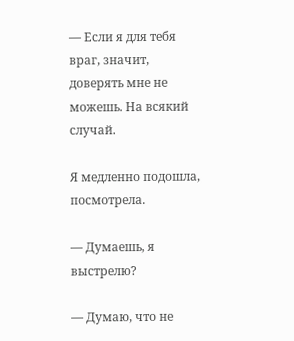— Если я для тебя враг, значит, доверять мне не можешь. На всякий случай.

Я медленно подошла, посмотрела.

— Думаешь, я выстрелю?

— Думаю, что не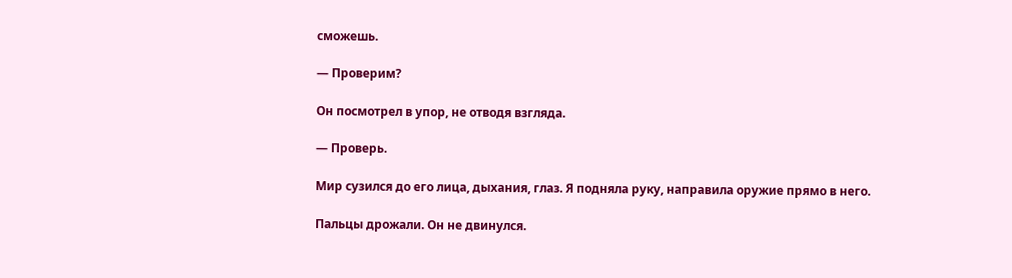сможешь.

— Проверим?

Он посмотрел в упор, не отводя взгляда.

— Проверь.

Мир сузился до его лица, дыхания, глаз. Я подняла руку, направила оружие прямо в него.

Пальцы дрожали. Он не двинулся.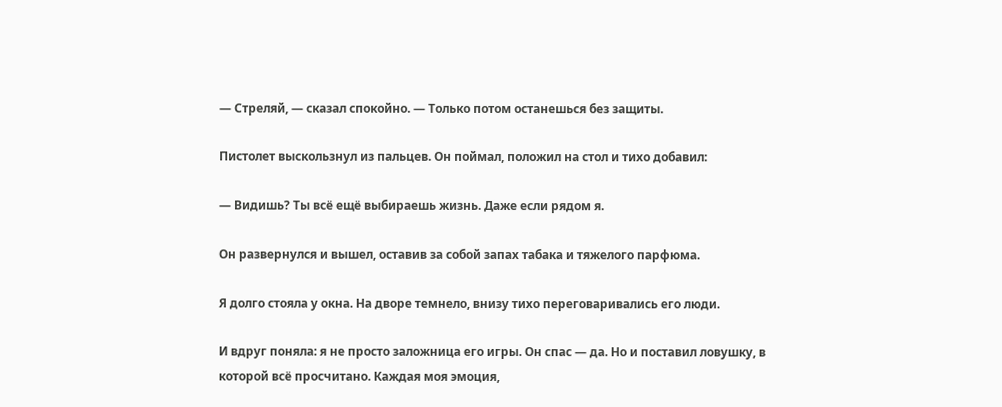— Стреляй, — сказал спокойно. — Только потом останешься без защиты.

Пистолет выскользнул из пальцев. Он поймал, положил на стол и тихо добавил:

— Видишь? Ты всё ещё выбираешь жизнь. Даже если рядом я.

Он развернулся и вышел, оставив за собой запах табака и тяжелого парфюма.

Я долго стояла у окна. На дворе темнело, внизу тихо переговаривались его люди.

И вдруг поняла: я не просто заложница его игры. Он спас — да. Но и поставил ловушку, в которой всё просчитано. Каждая моя эмоция,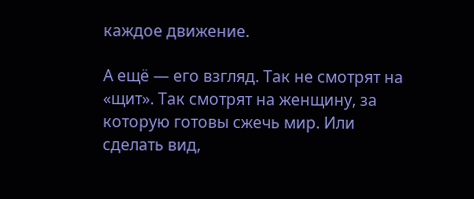каждое движение.

А ещё — его взгляд. Так не смотрят на «щит». Так смотрят на женщину, за которую готовы сжечь мир. Или сделать вид,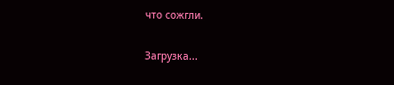что сожгли.

Загрузка...